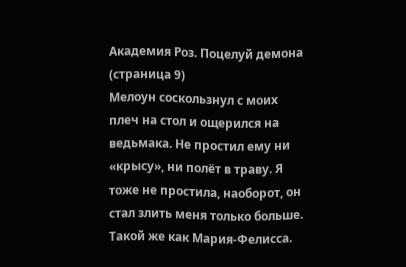Академия Роз. Поцелуй демона (страница 9)
Мелоун соскользнул с моих плеч на стол и ощерился на ведьмака. Не простил ему ни «крысу», ни полёт в траву. Я тоже не простила, наоборот, он стал злить меня только больше. Такой же как Мария-Фелисса.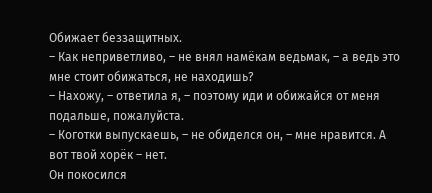Обижает беззащитных.
– Как неприветливо, – не внял намёкам ведьмак, – а ведь это мне стоит обижаться, не находишь?
– Нахожу, – ответила я, – поэтому иди и обижайся от меня подальше, пожалуйста.
– Коготки выпускаешь, – не обиделся он, – мне нравится. А вот твой хорёк – нет.
Он покосился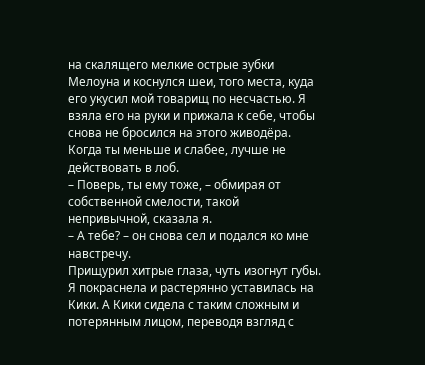на скалящего мелкие острые зубки Мелоуна и коснулся шеи, того места, куда его укусил мой товарищ по несчастью. Я взяла его на руки и прижала к себе, чтобы снова не бросился на этого живодёра. Когда ты меньше и слабее, лучше не действовать в лоб.
– Поверь, ты ему тоже, – обмирая от собственной смелости, такой непривычной, сказала я.
– А тебе? – он снова сел и подался ко мне навстречу.
Прищурил хитрые глаза, чуть изогнут губы. Я покраснела и растерянно уставилась на Кики. А Кики сидела с таким сложным и потерянным лицом, переводя взгляд с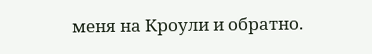меня на Кроули и обратно.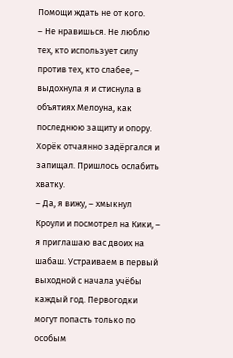Помощи ждать не от кого.
– Не нравишься. Не люблю тех, кто использует силу против тех, кто слабее, – выдохнула я и стиснула в объятиях Мелоуна, как последнюю защиту и опору.
Хорёк отчаянно задёргался и запищал. Пришлось ослабить хватку.
– Да, я вижу, – хмыкнул Кроули и посмотрел на Кики, – я приглашаю вас двоих на шабаш. Устраиваем в первый выходной с начала учёбы каждый год. Первогодки могут попасть только по особым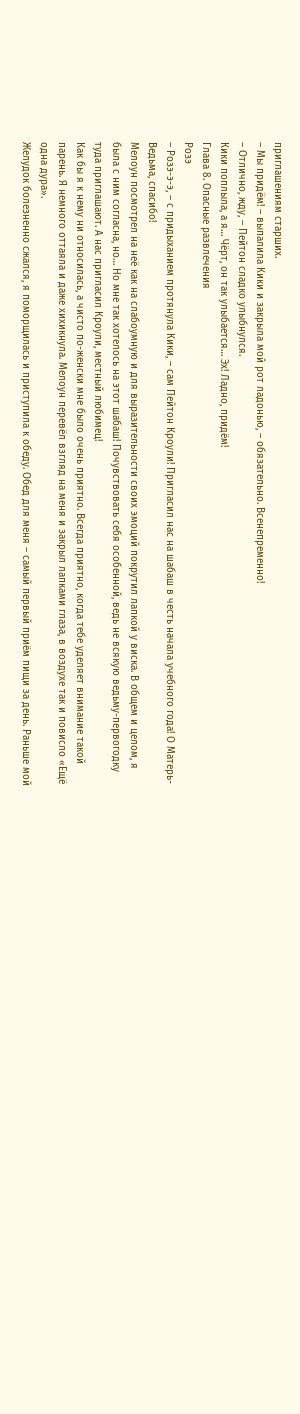приглашениям старших.
– Мы придём! – выпалила Кики и закрыла мой рот ладонью, – обязательно. Всенепременно!
– Отлично, жду, – Пейтон сладко улыбнулся.
Кики поплыла, а я… Чёрт, он так улыбается… Эх! Ладно, придём!
Глава 8. Опасные развлечения
Розэ
– Розэ-э-э, – с придыханием протянула Кики, – сам Пейтон Кроули! Пригласил нас на шабаш в честь начала учебного года! О Матерь-Ведьма, спасибо!
Мелоун посмотрел на неё как на слабоумную и для выразительности своих эмоций покрутил лапкой у виска. В общем и целом, я была с ним согласна, но… Но мне так хотелось на этот шабаш! Почувствовать себя особенной, ведь не всякую ведьму-первогодку туда приглашают. А нас пригласил Кроули, местный любимец!
Как бы я к нему ни относилась, а чисто по-женски мне было очень приятно. Всегда приятно, когда тебе уделяет внимание такой парень. Я немного оттаяла и даже хихикнула. Мелоун перевёл взгляд на меня и закрыл лапками глаза, в воздухе так и повисло «Ещё одна дура».
Желудок болезненно сжался, я поморщилась и приступила к обеду. Обед для меня – самый первый приём пищи за день. Раньше мой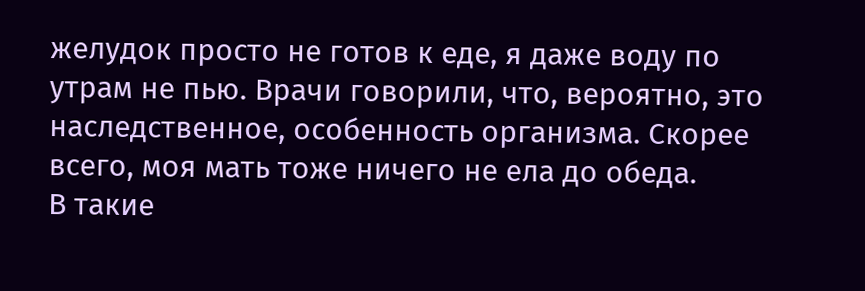желудок просто не готов к еде, я даже воду по утрам не пью. Врачи говорили, что, вероятно, это наследственное, особенность организма. Скорее всего, моя мать тоже ничего не ела до обеда.
В такие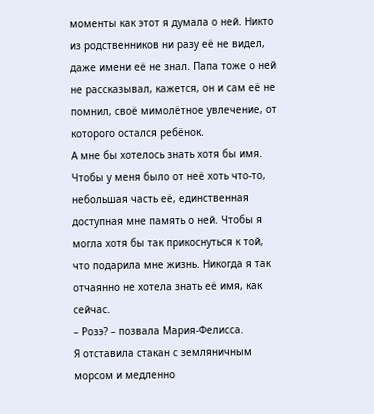моменты как этот я думала о ней. Никто из родственников ни разу её не видел, даже имени её не знал. Папа тоже о ней не рассказывал, кажется, он и сам её не помнил, своё мимолётное увлечение, от которого остался ребёнок.
А мне бы хотелось знать хотя бы имя. Чтобы у меня было от неё хоть что-то, небольшая часть её, единственная доступная мне память о ней. Чтобы я могла хотя бы так прикоснуться к той, что подарила мне жизнь. Никогда я так отчаянно не хотела знать её имя, как сейчас.
– Розэ? – позвала Мария-Фелисса.
Я отставила стакан с земляничным морсом и медленно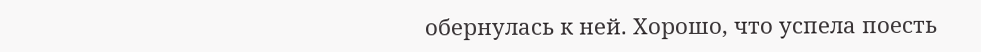обернулась к ней. Хорошо, что успела поесть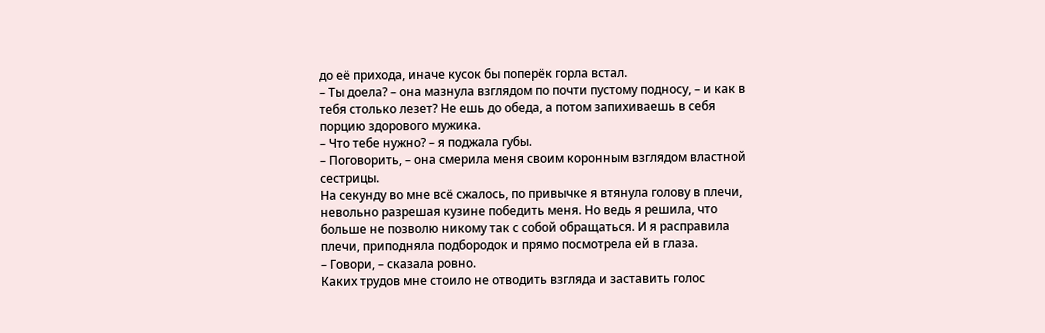до её прихода, иначе кусок бы поперёк горла встал.
– Ты доела? – она мазнула взглядом по почти пустому подносу, – и как в тебя столько лезет? Не ешь до обеда, а потом запихиваешь в себя порцию здорового мужика.
– Что тебе нужно? – я поджала губы.
– Поговорить, – она смерила меня своим коронным взглядом властной сестрицы.
На секунду во мне всё сжалось, по привычке я втянула голову в плечи, невольно разрешая кузине победить меня. Но ведь я решила, что больше не позволю никому так с собой обращаться. И я расправила плечи, приподняла подбородок и прямо посмотрела ей в глаза.
– Говори, – сказала ровно.
Каких трудов мне стоило не отводить взгляда и заставить голос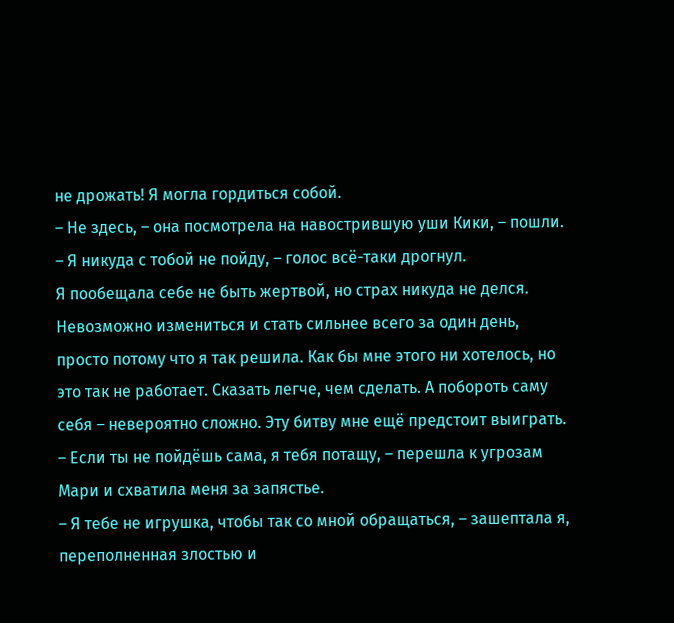не дрожать! Я могла гордиться собой.
– Не здесь, – она посмотрела на навострившую уши Кики, – пошли.
– Я никуда с тобой не пойду, – голос всё-таки дрогнул.
Я пообещала себе не быть жертвой, но страх никуда не делся. Невозможно измениться и стать сильнее всего за один день, просто потому что я так решила. Как бы мне этого ни хотелось, но это так не работает. Сказать легче, чем сделать. А побороть саму себя – невероятно сложно. Эту битву мне ещё предстоит выиграть.
– Если ты не пойдёшь сама, я тебя потащу, – перешла к угрозам Мари и схватила меня за запястье.
– Я тебе не игрушка, чтобы так со мной обращаться, – зашептала я, переполненная злостью и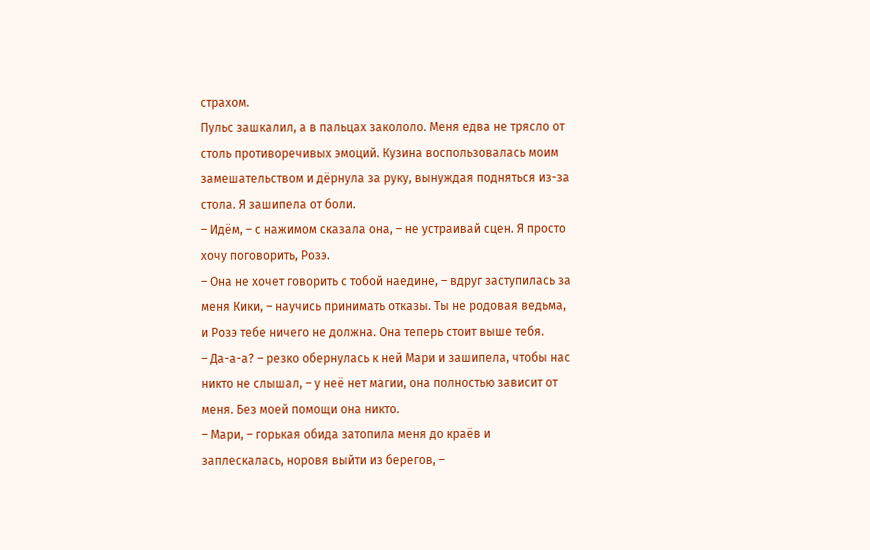страхом.
Пульс зашкалил, а в пальцах закололо. Меня едва не трясло от столь противоречивых эмоций. Кузина воспользовалась моим замешательством и дёрнула за руку, вынуждая подняться из-за стола. Я зашипела от боли.
– Идём, – с нажимом сказала она, – не устраивай сцен. Я просто хочу поговорить, Розэ.
– Она не хочет говорить с тобой наедине, – вдруг заступилась за меня Кики, – научись принимать отказы. Ты не родовая ведьма, и Розэ тебе ничего не должна. Она теперь стоит выше тебя.
– Да-а-а? – резко обернулась к ней Мари и зашипела, чтобы нас никто не слышал, – у неё нет магии, она полностью зависит от меня. Без моей помощи она никто.
– Мари, – горькая обида затопила меня до краёв и заплескалась, норовя выйти из берегов, –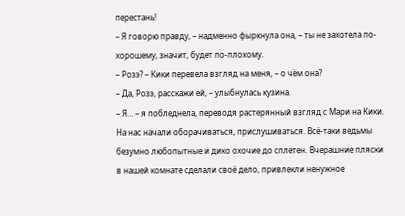перестань!
– Я говорю правду, – надменно фыркнула она, – ты не захотела по-хорошему, значит, будет по-плохому.
– Розэ? – Кики перевела взгляд на меня, – о чём она?
– Да, Розэ, расскажи ей, – улыбнулась кузина.
– Я… – я побледнела, переводя растерянный взгляд с Мари на Кики.
На нас начали оборачиваться, прислушиваться. Всё-таки ведьмы безумно любопытные и дико охочие до сплетен. Вчерашние пляски в нашей комнате сделали своё дело, привлекли ненужное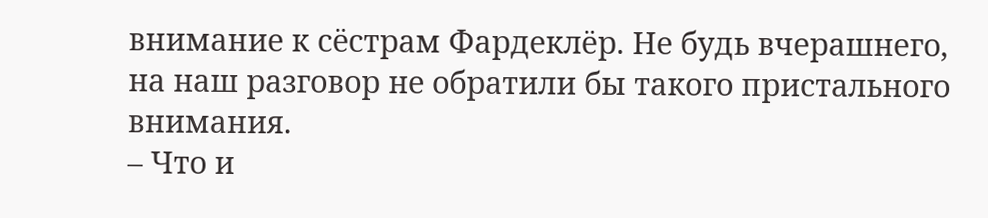внимание к сёстрам Фардеклёр. Не будь вчерашнего, на наш разговор не обратили бы такого пристального внимания.
– Что и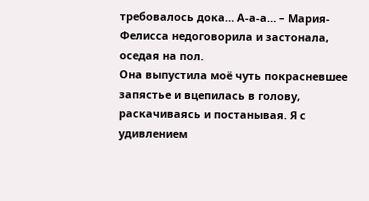требовалось дока… А-а-а… – Мария-Фелисса недоговорила и застонала, оседая на пол.
Она выпустила моё чуть покрасневшее запястье и вцепилась в голову, раскачиваясь и постанывая. Я с удивлением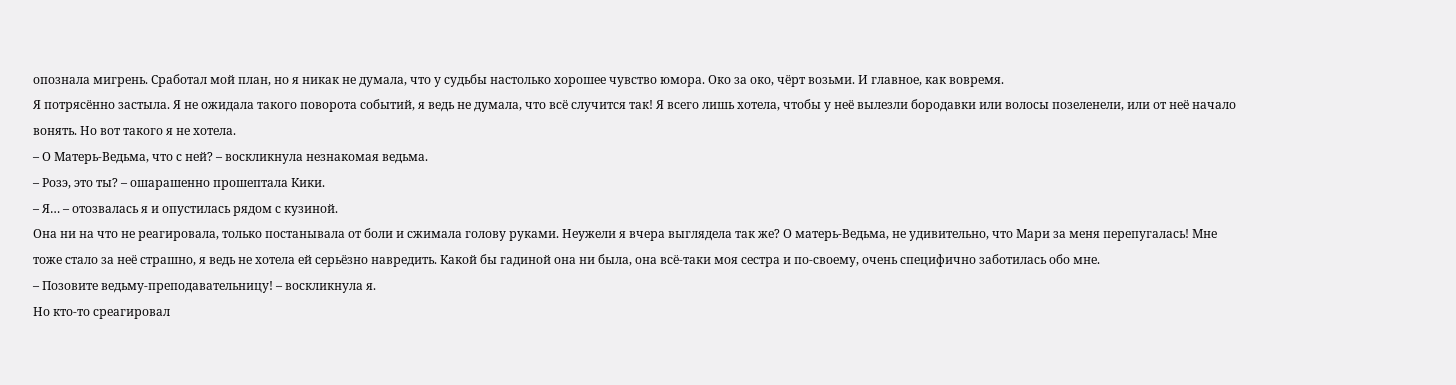опознала мигрень. Сработал мой план, но я никак не думала, что у судьбы настолько хорошее чувство юмора. Око за око, чёрт возьми. И главное, как вовремя.
Я потрясённо застыла. Я не ожидала такого поворота событий, я ведь не думала, что всё случится так! Я всего лишь хотела, чтобы у неё вылезли бородавки или волосы позеленели, или от неё начало вонять. Но вот такого я не хотела.
– О Матерь-Ведьма, что с ней? – воскликнула незнакомая ведьма.
– Розэ, это ты? – ошарашенно прошептала Кики.
– Я… – отозвалась я и опустилась рядом с кузиной.
Она ни на что не реагировала, только постанывала от боли и сжимала голову руками. Неужели я вчера выглядела так же? О матерь-Ведьма, не удивительно, что Мари за меня перепугалась! Мне тоже стало за неё страшно, я ведь не хотела ей серьёзно навредить. Какой бы гадиной она ни была, она всё-таки моя сестра и по-своему, очень специфично заботилась обо мне.
– Позовите ведьму-преподавательницу! – воскликнула я.
Но кто-то среагировал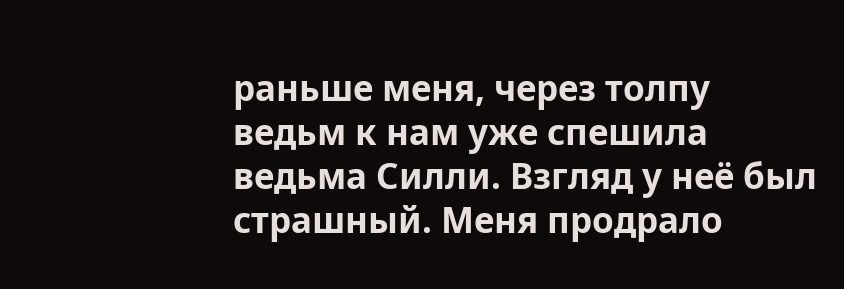раньше меня, через толпу ведьм к нам уже спешила ведьма Силли. Взгляд у неё был страшный. Меня продрало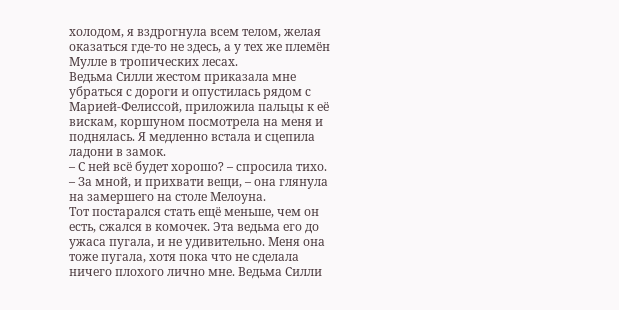холодом, я вздрогнула всем телом, желая оказаться где-то не здесь, а у тех же племён Мулле в тропических лесах.
Ведьма Силли жестом приказала мне убраться с дороги и опустилась рядом с Марией-Фелиссой, приложила пальцы к её вискам, коршуном посмотрела на меня и поднялась. Я медленно встала и сцепила ладони в замок.
– С ней всё будет хорошо? – спросила тихо.
– За мной, и прихвати вещи, – она глянула на замершего на столе Мелоуна.
Тот постарался стать ещё меньше, чем он есть, сжался в комочек. Эта ведьма его до ужаса пугала, и не удивительно. Меня она тоже пугала, хотя пока что не сделала ничего плохого лично мне. Ведьма Силли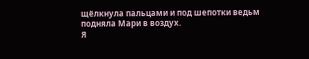щёлкнула пальцами и под шепотки ведьм подняла Мари в воздух.
Я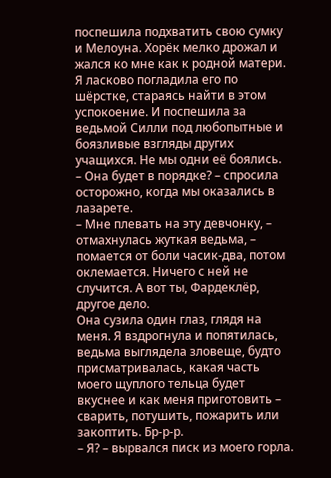поспешила подхватить свою сумку и Мелоуна. Хорёк мелко дрожал и жался ко мне как к родной матери. Я ласково погладила его по шёрстке, стараясь найти в этом успокоение. И поспешила за ведьмой Силли под любопытные и боязливые взгляды других учащихся. Не мы одни её боялись.
– Она будет в порядке? – спросила осторожно, когда мы оказались в лазарете.
– Мне плевать на эту девчонку, – отмахнулась жуткая ведьма, – помается от боли часик-два, потом оклемается. Ничего с ней не случится. А вот ты, Фардеклёр, другое дело.
Она сузила один глаз, глядя на меня. Я вздрогнула и попятилась, ведьма выглядела зловеще, будто присматривалась, какая часть моего щуплого тельца будет вкуснее и как меня приготовить – сварить, потушить, пожарить или закоптить. Бр-р-р.
– Я? – вырвался писк из моего горла.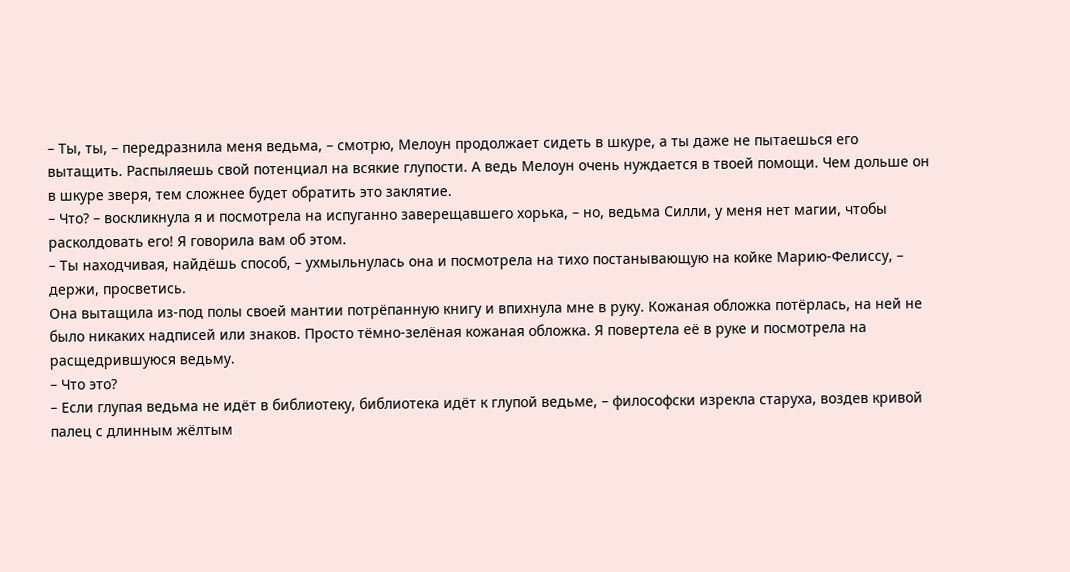– Ты, ты, – передразнила меня ведьма, – смотрю, Мелоун продолжает сидеть в шкуре, а ты даже не пытаешься его вытащить. Распыляешь свой потенциал на всякие глупости. А ведь Мелоун очень нуждается в твоей помощи. Чем дольше он в шкуре зверя, тем сложнее будет обратить это заклятие.
– Что? – воскликнула я и посмотрела на испуганно заверещавшего хорька, – но, ведьма Силли, у меня нет магии, чтобы расколдовать его! Я говорила вам об этом.
– Ты находчивая, найдёшь способ, – ухмыльнулась она и посмотрела на тихо постанывающую на койке Марию-Фелиссу, – держи, просветись.
Она вытащила из-под полы своей мантии потрёпанную книгу и впихнула мне в руку. Кожаная обложка потёрлась, на ней не было никаких надписей или знаков. Просто тёмно-зелёная кожаная обложка. Я повертела её в руке и посмотрела на расщедрившуюся ведьму.
– Что это?
– Если глупая ведьма не идёт в библиотеку, библиотека идёт к глупой ведьме, – философски изрекла старуха, воздев кривой палец с длинным жёлтым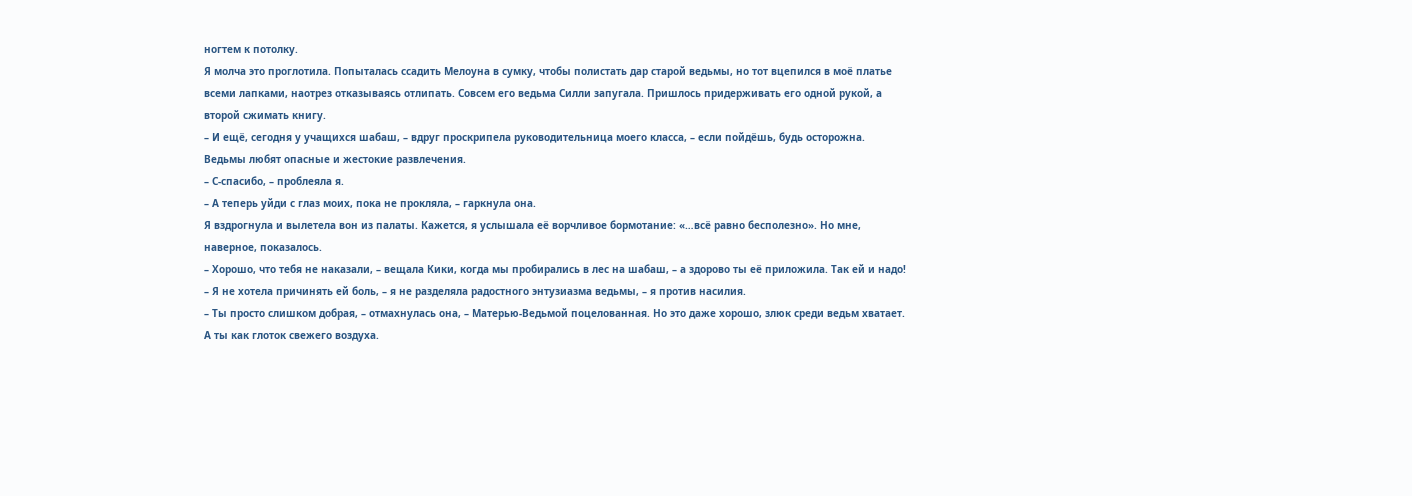ногтем к потолку.
Я молча это проглотила. Попыталась ссадить Мелоуна в сумку, чтобы полистать дар старой ведьмы, но тот вцепился в моё платье всеми лапками, наотрез отказываясь отлипать. Совсем его ведьма Силли запугала. Пришлось придерживать его одной рукой, а второй сжимать книгу.
– И ещё, сегодня у учащихся шабаш, – вдруг проскрипела руководительница моего класса, – если пойдёшь, будь осторожна. Ведьмы любят опасные и жестокие развлечения.
– С-спасибо, – проблеяла я.
– А теперь уйди с глаз моих, пока не прокляла, – гаркнула она.
Я вздрогнула и вылетела вон из палаты. Кажется, я услышала её ворчливое бормотание: «…всё равно бесполезно». Но мне, наверное, показалось.
– Хорошо, что тебя не наказали, – вещала Кики, когда мы пробирались в лес на шабаш, – а здорово ты её приложила. Так ей и надо!
– Я не хотела причинять ей боль, – я не разделяла радостного энтузиазма ведьмы, – я против насилия.
– Ты просто слишком добрая, – отмахнулась она, – Матерью-Ведьмой поцелованная. Но это даже хорошо, злюк среди ведьм хватает. А ты как глоток свежего воздуха.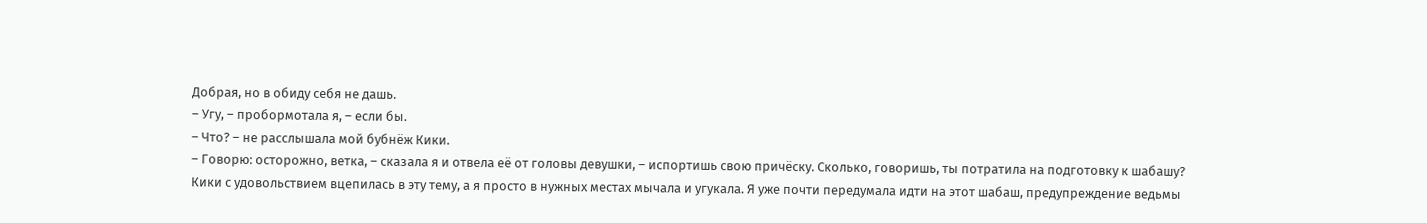Добрая, но в обиду себя не дашь.
– Угу, – пробормотала я, – если бы.
– Что? – не расслышала мой бубнёж Кики.
– Говорю: осторожно, ветка, – сказала я и отвела её от головы девушки, – испортишь свою причёску. Сколько, говоришь, ты потратила на подготовку к шабашу?
Кики с удовольствием вцепилась в эту тему, а я просто в нужных местах мычала и угукала. Я уже почти передумала идти на этот шабаш, предупреждение ведьмы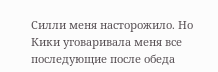Силли меня насторожило. Но Кики уговаривала меня все последующие после обеда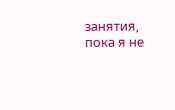занятия, пока я не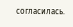согласилась.